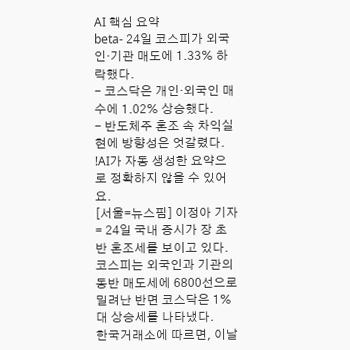AI 핵심 요약
beta- 24일 코스피가 외국인·기관 매도에 1.33% 하락했다.
- 코스닥은 개인·외국인 매수에 1.02% 상승했다.
- 반도체주 혼조 속 차익실현에 방향성은 엇갈렸다.
!AI가 자동 생성한 요약으로 정확하지 않을 수 있어요.
[서울=뉴스핌] 이정아 기자 = 24일 국내 증시가 장 초반 혼조세를 보이고 있다. 코스피는 외국인과 기관의 동반 매도세에 6800선으로 밀려난 반면 코스닥은 1%대 상승세를 나타냈다.
한국거래소에 따르면, 이날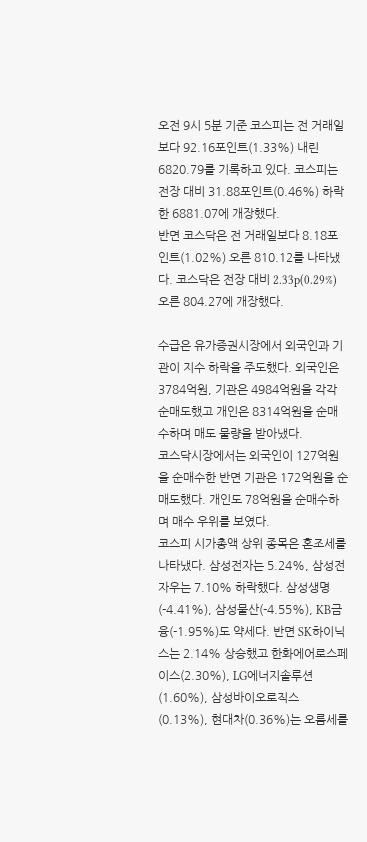오전 9시 5분 기준 코스피는 전 거래일보다 92.16포인트(1.33%) 내린 6820.79를 기록하고 있다. 코스피는 전장 대비 31.88포인트(0.46%) 하락한 6881.07에 개장했다.
반면 코스닥은 전 거래일보다 8.18포인트(1.02%) 오른 810.12를 나타냈다. 코스닥은 전장 대비 2.33p(0.29%) 오른 804.27에 개장했다.

수급은 유가증권시장에서 외국인과 기관이 지수 하락을 주도했다. 외국인은 3784억원, 기관은 4984억원을 각각 순매도했고 개인은 8314억원을 순매수하며 매도 물량을 받아냈다.
코스닥시장에서는 외국인이 127억원을 순매수한 반면 기관은 172억원을 순매도했다. 개인도 78억원을 순매수하며 매수 우위를 보였다.
코스피 시가총액 상위 종목은 혼조세를 나타냈다. 삼성전자는 5.24%, 삼성전자우는 7.10% 하락했다. 삼성생명(-4.41%), 삼성물산(-4.55%), KB금융(-1.95%)도 약세다. 반면 SK하이닉스는 2.14% 상승했고 한화에어로스페이스(2.30%), LG에너지솔루션(1.60%), 삼성바이오로직스(0.13%), 현대차(0.36%)는 오름세를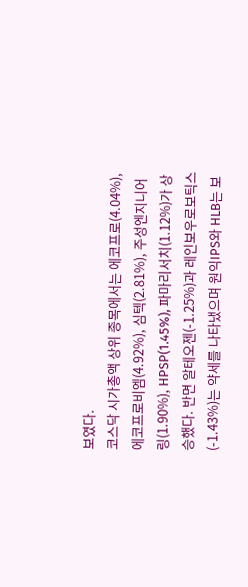보였다.
코스닥 시가총액 상위 종목에서는 에코프로(4.04%), 에코프로비엠(4.92%), 심텍(2.81%), 주성엔지니어링(1.90%), HPSP(1.45%), 파마리서치(1.12%)가 상승했다. 반면 알테오젠(-1.25%)과 레인보우로보틱스(-1.43%)는 약세를 나타냈으며 원익IPS와 HLB는 보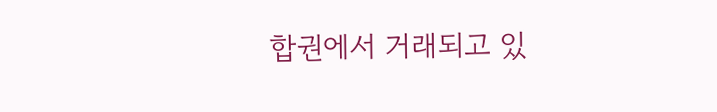합권에서 거래되고 있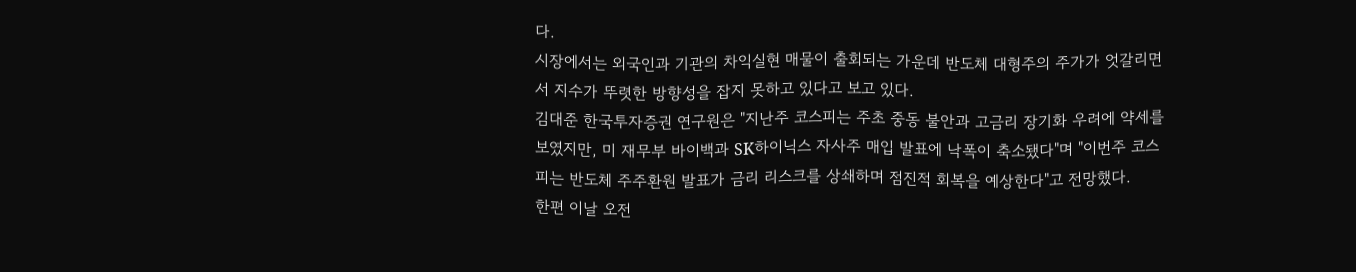다.
시장에서는 외국인과 기관의 차익실현 매물이 출회되는 가운데 반도체 대형주의 주가가 엇갈리면서 지수가 뚜렷한 방향성을 잡지 못하고 있다고 보고 있다.
김대준 한국투자증권 연구원은 "지난주 코스피는 주초 중동 불안과 고금리 장기화 우려에 약세를 보였지만, 미 재무부 바이백과 SK하이닉스 자사주 매입 발표에 낙폭이 축소됐다"며 "이번주 코스피는 반도체 주주환원 발표가 금리 리스크를 상쇄하며 점진적 회복을 예상한다"고 전망했다.
한편 이날 오전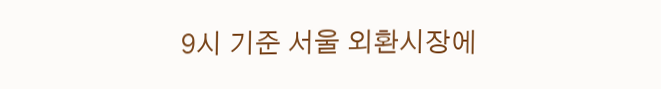9시 기준 서울 외환시장에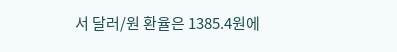서 달러/원 환율은 1385.4원에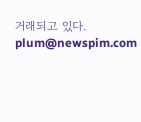거래되고 있다.
plum@newspim.com